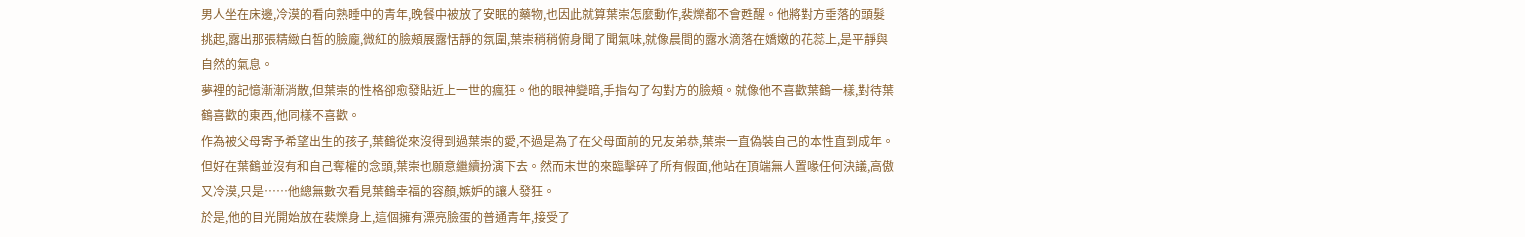男人坐在床邊,冷漠的看向熟睡中的青年,晚餐中被放了安眠的藥物,也因此就算葉崇怎麼動作,裴爍都不會甦醒。他將對方垂落的頭髮挑起,露出那張精緻白皙的臉龐,微紅的臉頰展露恬靜的氛圍,葉崇稍稍俯身聞了聞氣味,就像晨間的露水滴落在嬌嫩的花蕊上,是平靜與自然的氣息。
夢裡的記憶漸漸消散,但葉崇的性格卻愈發貼近上一世的瘋狂。他的眼神變暗,手指勾了勾對方的臉頰。就像他不喜歡葉鶴一樣,對待葉鶴喜歡的東西,他同樣不喜歡。
作為被父母寄予希望出生的孩子,葉鶴從來沒得到過葉崇的愛,不過是為了在父母面前的兄友弟恭,葉崇一直偽裝自己的本性直到成年。但好在葉鶴並沒有和自己奪權的念頭,葉崇也願意繼續扮演下去。然而末世的來臨擊碎了所有假面,他站在頂端無人置喙任何決議,高傲又冷漠,只是……他總無數次看見葉鶴幸福的容顏,嫉妒的讓人發狂。
於是,他的目光開始放在裴爍身上,這個擁有漂亮臉蛋的普通青年,接受了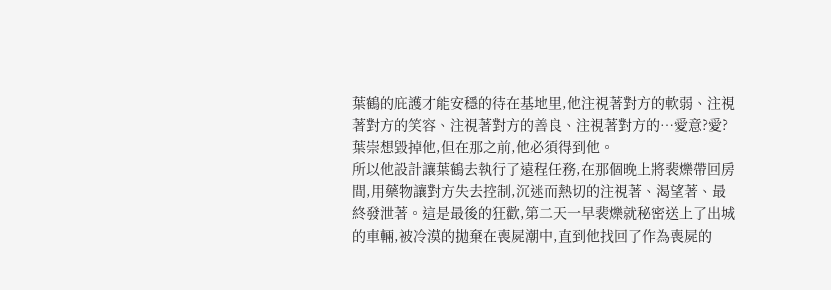葉鶴的庇護才能安穩的待在基地里,他注視著對方的軟弱、注視著對方的笑容、注視著對方的善良、注視著對方的…愛意?愛?葉崇想毀掉他,但在那之前,他必須得到他。
所以他設計讓葉鶴去執行了遠程任務,在那個晚上將裴爍帶回房間,用藥物讓對方失去控制,沉迷而熱切的注視著、渴望著、最終發泄著。這是最後的狂歡,第二天一早裴爍就秘密送上了出城的車輛,被冷漠的拋棄在喪屍潮中,直到他找回了作為喪屍的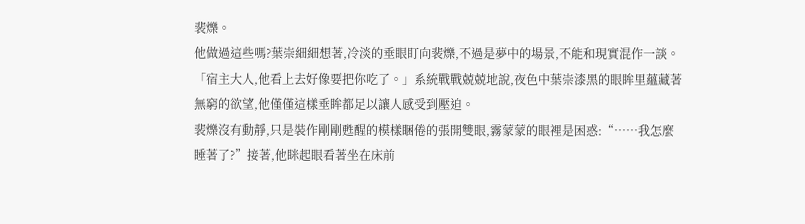裴爍。
他做過這些嗎?葉崇細細想著,冷淡的垂眼盯向裴爍,不過是夢中的場景,不能和現實混作一談。
「宿主大人,他看上去好像要把你吃了。」系統戰戰兢兢地說,夜色中葉崇漆黑的眼眸里蘊藏著無窮的欲望,他僅僅這樣垂眸都足以讓人感受到壓迫。
裴爍沒有動靜,只是裝作剛剛甦醒的模樣睏倦的張開雙眼,霧蒙蒙的眼裡是困惑:“……我怎麼睡著了?”接著,他眯起眼看著坐在床前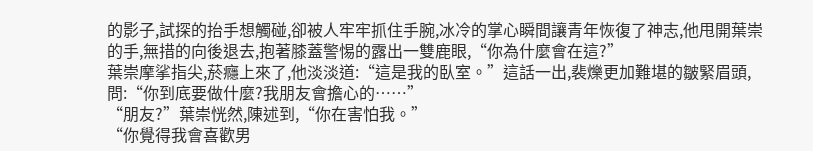的影子,試探的抬手想觸碰,卻被人牢牢抓住手腕,冰冷的掌心瞬間讓青年恢復了神志,他甩開葉崇的手,無措的向後退去,抱著膝蓋警惕的露出一雙鹿眼,“你為什麼會在這?”
葉崇摩挲指尖,菸癮上來了,他淡淡道:“這是我的臥室。”這話一出,裴爍更加難堪的皺緊眉頭,問:“你到底要做什麼?我朋友會擔心的……”
“朋友?”葉崇恍然,陳述到,“你在害怕我。”
“你覺得我會喜歡男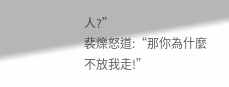人?”
裴爍怒道:“那你為什麼不放我走!”